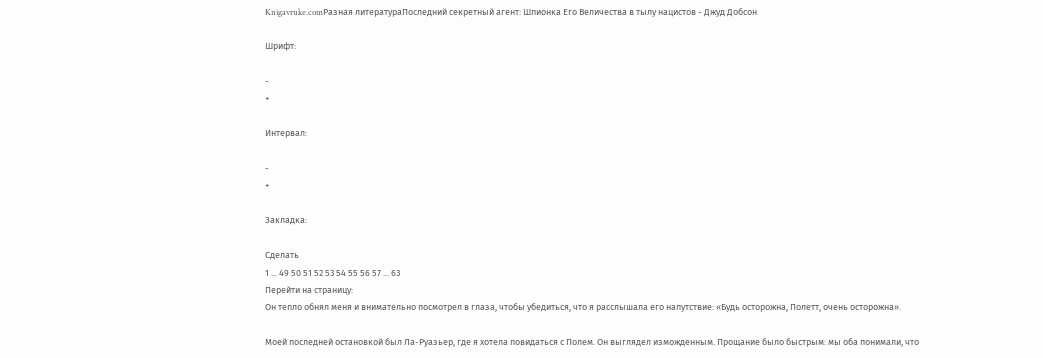Knigavruke.comРазная литератураПоследний секретный агент: Шпионка Его Величества в тылу нацистов - Джуд Добсон

Шрифт:

-
+

Интервал:

-
+

Закладка:

Сделать
1 ... 49 50 51 52 53 54 55 56 57 ... 63
Перейти на страницу:
Он тепло обнял меня и внимательно посмотрел в глаза, чтобы убедиться, что я расслышала его напутствие: «Будь осторожна, Полетт, очень осторожна».

Моей последней остановкой был Ла-Руазьер, где я хотела повидаться с Полем. Он выглядел изможденным. Прощание было быстрым: мы оба понимали, что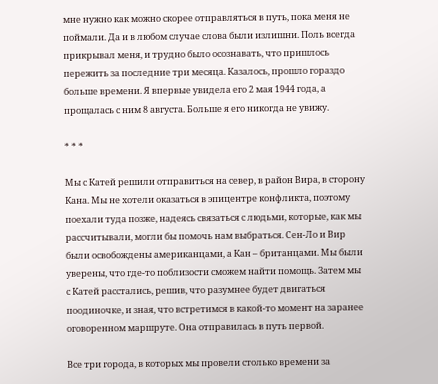мне нужно как можно скорее отправляться в путь, пока меня не поймали. Да и в любом случае слова были излишни. Поль всегда прикрывал меня, и трудно было осознавать, что пришлось пережить за последние три месяца. Казалось, прошло гораздо больше времени. Я впервые увидела его 2 мая 1944 года, а прощалась с ним 8 августа. Больше я его никогда не увижу.

* * *

Мы с Катей решили отправиться на север, в район Вира, в сторону Кана. Мы не хотели оказаться в эпицентре конфликта, поэтому поехали туда позже, надеясь связаться с людьми, которые, как мы рассчитывали, могли бы помочь нам выбраться. Сен-Ло и Вир были освобождены американцами, а Кан – британцами. Мы были уверены, что где-то поблизости сможем найти помощь. Затем мы с Катей расстались, решив, что разумнее будет двигаться поодиночке, и зная, что встретимся в какой-то момент на заранее оговоренном маршруте. Она отправилась в путь первой.

Все три города, в которых мы провели столько времени за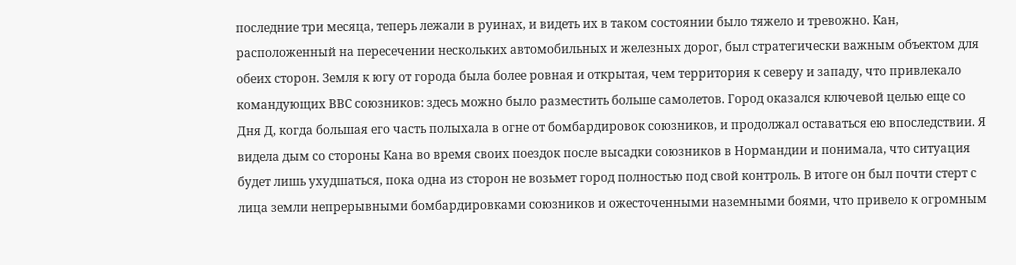последние три месяца, теперь лежали в руинах, и видеть их в таком состоянии было тяжело и тревожно. Кан, расположенный на пересечении нескольких автомобильных и железных дорог, был стратегически важным объектом для обеих сторон. Земля к югу от города была более ровная и открытая, чем территория к северу и западу, что привлекало командующих ВВС союзников: здесь можно было разместить больше самолетов. Город оказался ключевой целью еще со Дня Д, когда большая его часть полыхала в огне от бомбардировок союзников, и продолжал оставаться ею впоследствии. Я видела дым со стороны Кана во время своих поездок после высадки союзников в Нормандии и понимала, что ситуация будет лишь ухудшаться, пока одна из сторон не возьмет город полностью под свой контроль. В итоге он был почти стерт с лица земли непрерывными бомбардировками союзников и ожесточенными наземными боями, что привело к огромным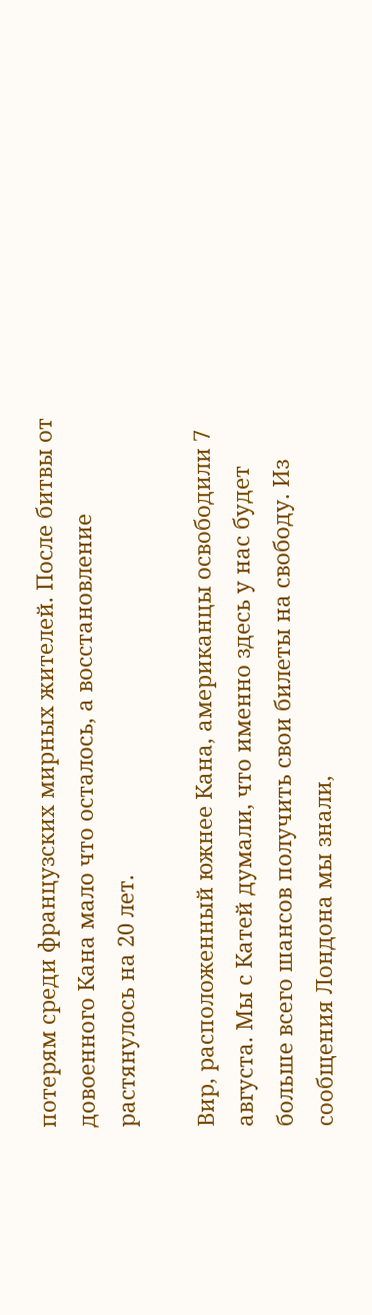потерям среди французских мирных жителей. После битвы от довоенного Кана мало что осталось, а восстановление растянулось на 20 лет.

Вир, расположенный южнее Кана, американцы освободили 7 августа. Мы с Катей думали, что именно здесь у нас будет больше всего шансов получить свои билеты на свободу. Из сообщения Лондона мы знали,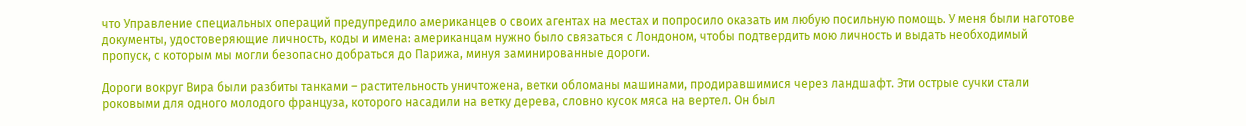что Управление специальных операций предупредило американцев о своих агентах на местах и попросило оказать им любую посильную помощь. У меня были наготове документы, удостоверяющие личность, коды и имена: американцам нужно было связаться с Лондоном, чтобы подтвердить мою личность и выдать необходимый пропуск, с которым мы могли безопасно добраться до Парижа, минуя заминированные дороги.

Дороги вокруг Вира были разбиты танками – растительность уничтожена, ветки обломаны машинами, продиравшимися через ландшафт. Эти острые сучки стали роковыми для одного молодого француза, которого насадили на ветку дерева, словно кусок мяса на вертел. Он был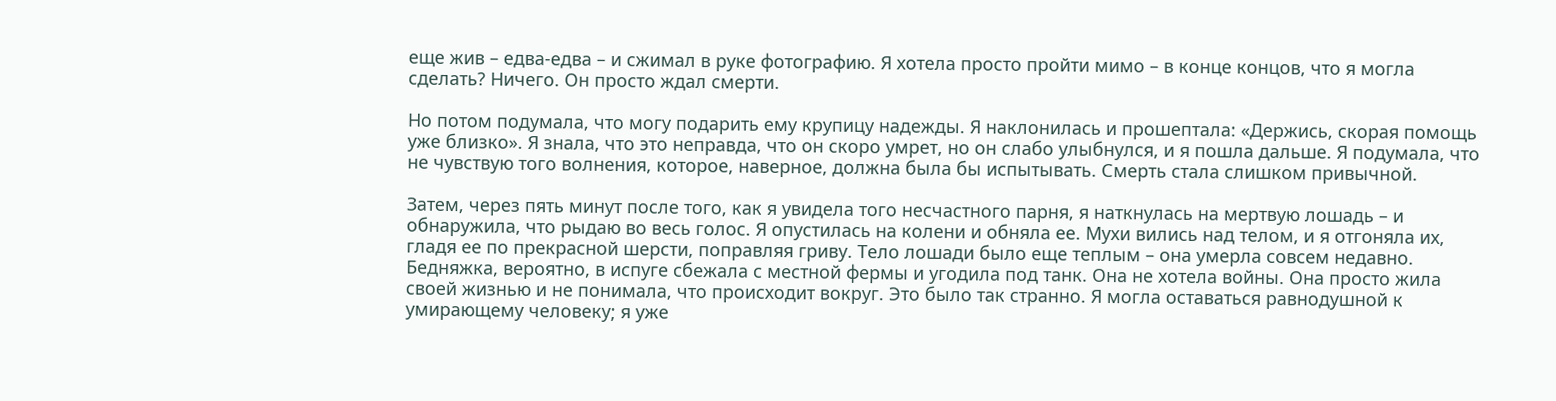еще жив – едва-едва – и сжимал в руке фотографию. Я хотела просто пройти мимо – в конце концов, что я могла сделать? Ничего. Он просто ждал смерти.

Но потом подумала, что могу подарить ему крупицу надежды. Я наклонилась и прошептала: «Держись, скорая помощь уже близко». Я знала, что это неправда, что он скоро умрет, но он слабо улыбнулся, и я пошла дальше. Я подумала, что не чувствую того волнения, которое, наверное, должна была бы испытывать. Смерть стала слишком привычной.

Затем, через пять минут после того, как я увидела того несчастного парня, я наткнулась на мертвую лошадь – и обнаружила, что рыдаю во весь голос. Я опустилась на колени и обняла ее. Мухи вились над телом, и я отгоняла их, гладя ее по прекрасной шерсти, поправляя гриву. Тело лошади было еще теплым – она умерла совсем недавно. Бедняжка, вероятно, в испуге сбежала с местной фермы и угодила под танк. Она не хотела войны. Она просто жила своей жизнью и не понимала, что происходит вокруг. Это было так странно. Я могла оставаться равнодушной к умирающему человеку; я уже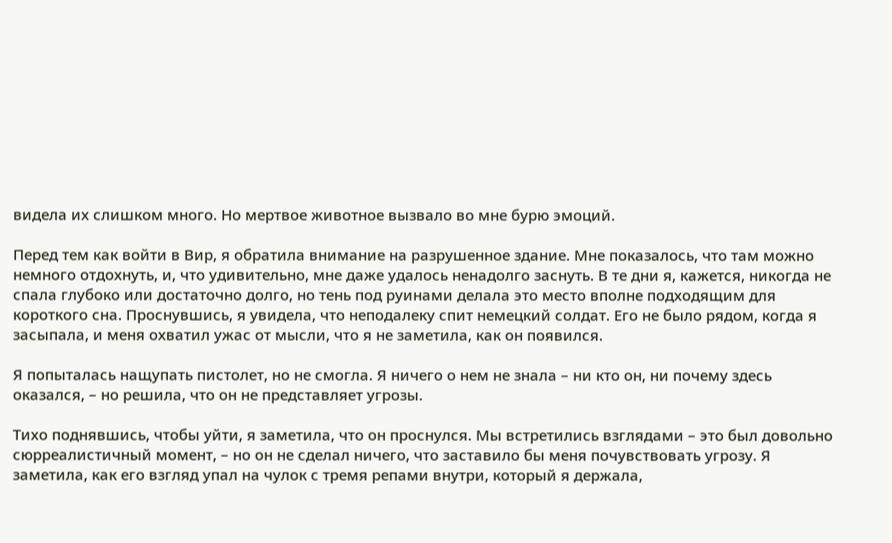видела их слишком много. Но мертвое животное вызвало во мне бурю эмоций.

Перед тем как войти в Вир, я обратила внимание на разрушенное здание. Мне показалось, что там можно немного отдохнуть, и, что удивительно, мне даже удалось ненадолго заснуть. В те дни я, кажется, никогда не спала глубоко или достаточно долго, но тень под руинами делала это место вполне подходящим для короткого сна. Проснувшись, я увидела, что неподалеку спит немецкий солдат. Его не было рядом, когда я засыпала, и меня охватил ужас от мысли, что я не заметила, как он появился.

Я попыталась нащупать пистолет, но не смогла. Я ничего о нем не знала – ни кто он, ни почему здесь оказался, – но решила, что он не представляет угрозы.

Тихо поднявшись, чтобы уйти, я заметила, что он проснулся. Мы встретились взглядами – это был довольно сюрреалистичный момент, – но он не сделал ничего, что заставило бы меня почувствовать угрозу. Я заметила, как его взгляд упал на чулок с тремя репами внутри, который я держала,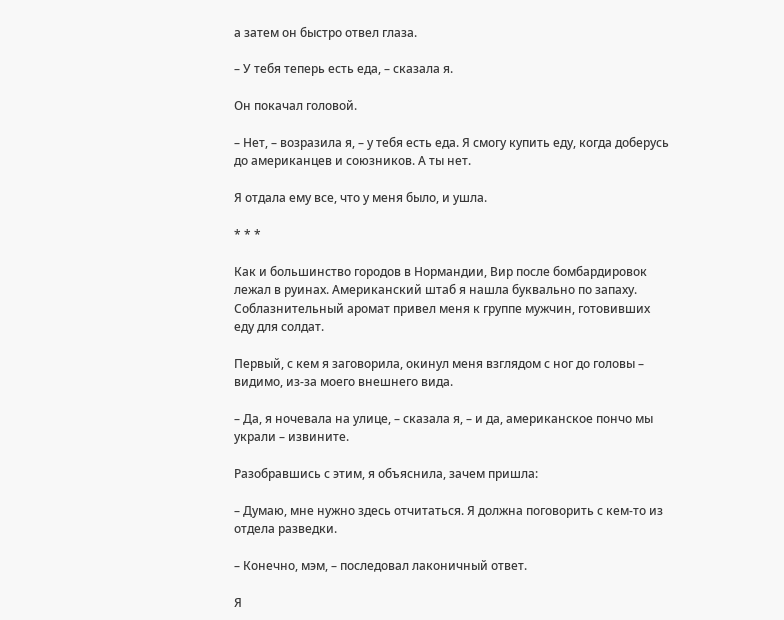а затем он быстро отвел глаза.

– У тебя теперь есть еда, – сказала я.

Он покачал головой.

– Нет, – возразила я, – у тебя есть еда. Я смогу купить еду, когда доберусь до американцев и союзников. А ты нет.

Я отдала ему все, что у меня было, и ушла.

* * *

Как и большинство городов в Нормандии, Вир после бомбардировок лежал в руинах. Американский штаб я нашла буквально по запаху. Соблазнительный аромат привел меня к группе мужчин, готовивших еду для солдат.

Первый, с кем я заговорила, окинул меня взглядом с ног до головы – видимо, из-за моего внешнего вида.

– Да, я ночевала на улице, – сказала я, – и да, американское пончо мы украли – извините.

Разобравшись с этим, я объяснила, зачем пришла:

– Думаю, мне нужно здесь отчитаться. Я должна поговорить с кем-то из отдела разведки.

– Конечно, мэм, – последовал лаконичный ответ.

Я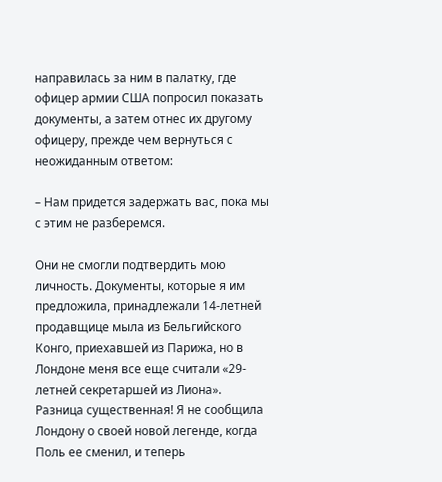направилась за ним в палатку, где офицер армии США попросил показать документы, а затем отнес их другому офицеру, прежде чем вернуться с неожиданным ответом:

– Нам придется задержать вас, пока мы с этим не разберемся.

Они не смогли подтвердить мою личность. Документы, которые я им предложила, принадлежали 14-летней продавщице мыла из Бельгийского Конго, приехавшей из Парижа, но в Лондоне меня все еще считали «29-летней секретаршей из Лиона». Разница существенная! Я не сообщила Лондону о своей новой легенде, когда Поль ее сменил, и теперь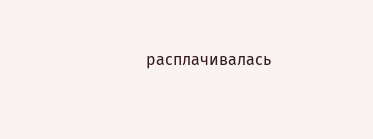расплачивалась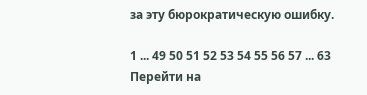за эту бюрократическую ошибку.

1 ... 49 50 51 52 53 54 55 56 57 ... 63
Перейти на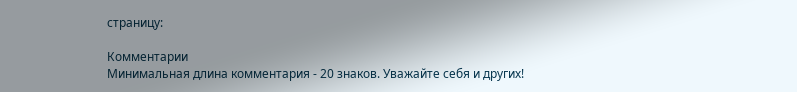страницу:

Комментарии
Минимальная длина комментария - 20 знаков. Уважайте себя и других!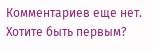Комментариев еще нет. Хотите быть первым?